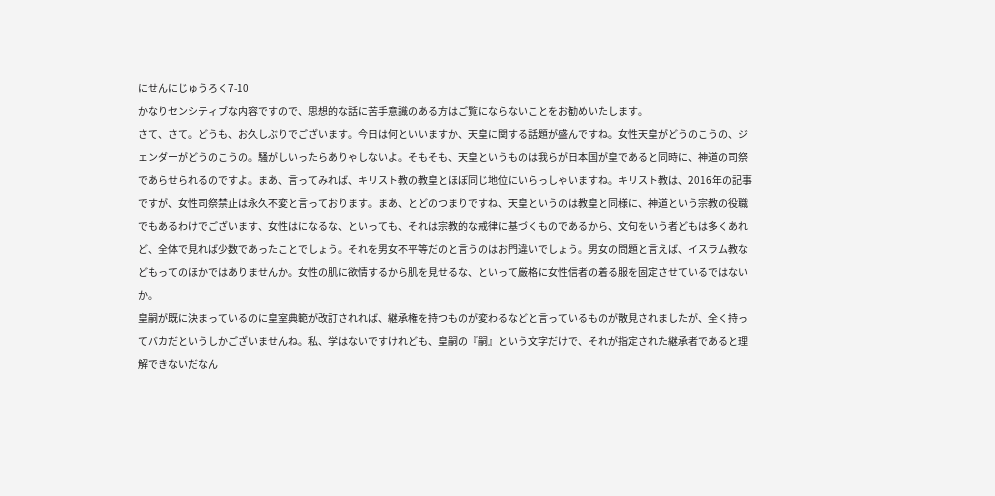にせんにじゅうろく7-10
かなりセンシティブな内容ですので、思想的な話に苦手意識のある方はご覧にならないことをお勧めいたします。
さて、さて。どうも、お久しぶりでございます。今日は何といいますか、天皇に関する話題が盛んですね。女性天皇がどうのこうの、ジェンダーがどうのこうの。騒がしいったらありゃしないよ。そもそも、天皇というものは我らが日本国が皇であると同時に、神道の司祭であらせられるのですよ。まあ、言ってみれば、キリスト教の教皇とほぼ同じ地位にいらっしゃいますね。キリスト教は、2016年の記事ですが、女性司祭禁止は永久不変と言っております。まあ、とどのつまりですね、天皇というのは教皇と同様に、神道という宗教の役職でもあるわけでございます、女性はになるな、といっても、それは宗教的な戒律に基づくものであるから、文句をいう者どもは多くあれど、全体で見れば少数であったことでしょう。それを男女不平等だのと言うのはお門違いでしょう。男女の問題と言えば、イスラム教などもってのほかではありませんか。女性の肌に欲情するから肌を見せるな、といって厳格に女性信者の着る服を固定させているではないか。
皇嗣が既に決まっているのに皇室典範が改訂されれば、継承権を持つものが変わるなどと言っているものが散見されましたが、全く持ってバカだというしかございませんね。私、学はないですけれども、皇嗣の『嗣』という文字だけで、それが指定された継承者であると理解できないだなん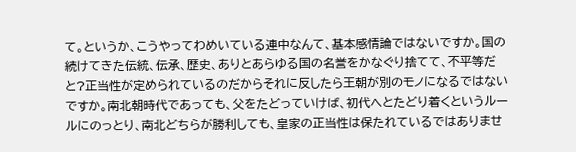て。というか、こうやってわめいている連中なんて、基本感情論ではないですか。国の続けてきた伝統、伝承、歴史、ありとあらゆる国の名誉をかなぐり捨てて、不平等だと?正当性が定められているのだからそれに反したら王朝が別のモノになるではないですか。南北朝時代であっても、父をたどっていけば、初代へとたどり着くというルールにのっとり、南北どちらが勝利しても、皇家の正当性は保たれているではありませ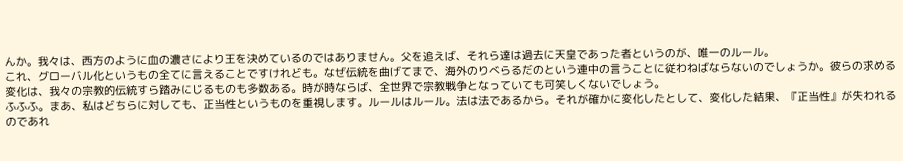んか。我々は、西方のように血の濃さにより王を決めているのではありません。父を追えば、それら達は過去に天皇であった者というのが、唯一のルール。
これ、グローバル化というもの全てに言えることですけれども。なぜ伝統を曲げてまで、海外のりべらるだのという連中の言うことに従わねばならないのでしょうか。彼らの求める変化は、我々の宗教的伝統すら踏みにじるものも多数ある。時が時ならば、全世界で宗教戦争となっていても可笑しくないでしょう。
ふふふ。まあ、私はどちらに対しても、正当性というものを重視します。ルールはルール。法は法であるから。それが確かに変化したとして、変化した結果、『正当性』が失われるのであれ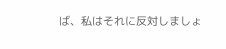ば、私はそれに反対しましょ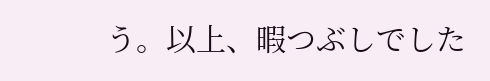う。以上、暇つぶしでした